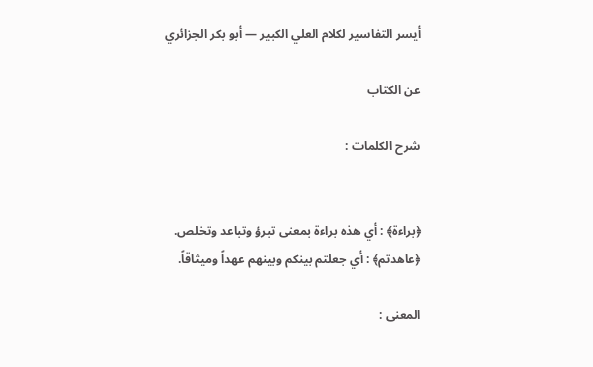أيسر التفاسير لكلام العلي الكبير — أبو بكر الجزائري

عن الكتاب

شرح الكلمات :


﴿براءة﴾ : أي هذه براءة بمعنى تبرؤ وتباعد وتخلص.
﴿عاهدتم﴾ : أي جعلتم بينكم وبينهم عهداً وميثاقاً.

المعنى :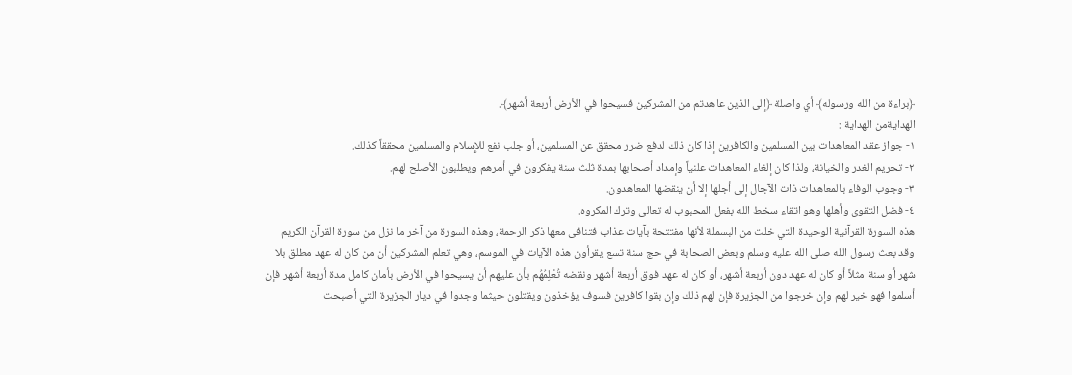﴿براءة من الله ورسوله﴾ أي واصلة ﴿إلى الذين عاهدتم من المشركين فسيحوا في الأرض أربعة أشهر﴾.
الهدايةمن الهداية :
١- جواز عقد المعاهدات بين المسلمين والكافرين إذا كان ذلك لدفع ضرر محقق عن المسلمين، أو جلب نفع للإِسلام والمسلمين محققاً كذلك.
٢- تحريم الغدر والخيانة، ولذا كان إلغاء المعاهدات علنياً وإمداد أصحابها بمدة ثلث سنة يفكرون في أمرهم ويطلبون الأصلح لهم.
٣- وجوب الوفاء بالمعاهدات ذات الآجال إلى أجلها إلا أن ينقضها المعاهدون.
٤- فضل التقوى وأهلها وهو اتقاء سخط الله بفعل المحبوب له تعالى وترك المكروه.
هذه السورة القرآنية الوحيدة التي خلت من البسملة لأنها مفتتحة بآيات عذاب فتنافى معها ذكر الرحمة، وهذه السورة من آخر ما نزل من سورة القرآن الكريم وقد بعث رسول الله صلى الله عليه وسلم وبعض الصحابة في حج سنة تسع يقرأون هذه الآيات في الموسم، وهي تعلم المشركين أن من كان له عهد مطلق بلا شهر أو سنة مثلاً أو كان له عهد دون أربعة أشهر، أو كان له عهد فوق أربعة أشهر ونقضه تُعْلِمُهُم بأن عليهم أن يسيحوا في الأرض بأمان كامل مدة أربعة أشهر فإن أسلموا فهو خير لهم وإن خرجوا من الجزيرة فإن لهم ذلك وإن بقوا كافرين فسوف يؤخذون ويقتلون حيثما وجدوا في ديار الجزيرة التي أصبحت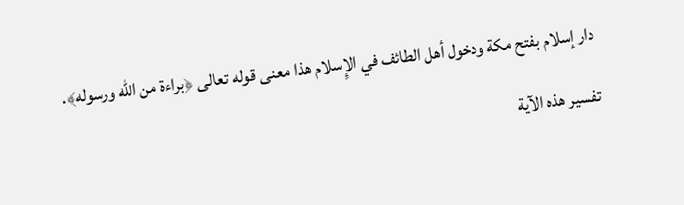دار إسلام بفتح مكة ودخول أهل الطائف في الإِسلام هذا معنى قوله تعالى ﴿براءة من الله ورسوله﴾.

تفسير هذه الآية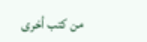من كتب أخرى